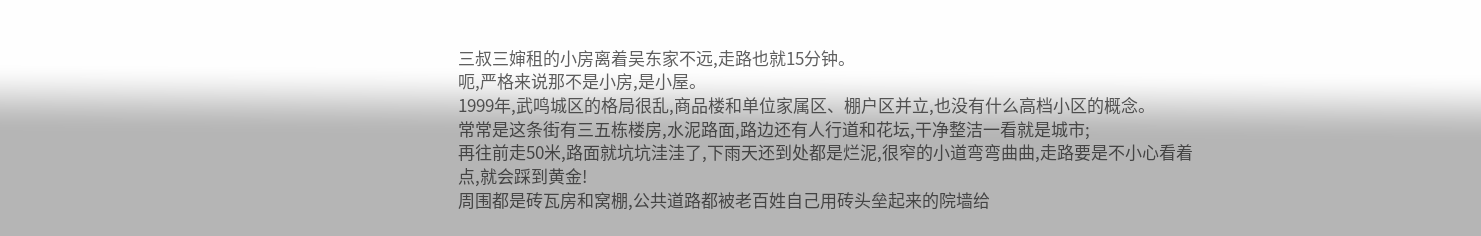三叔三婶租的小房离着吴东家不远,走路也就15分钟。
呃,严格来说那不是小房,是小屋。
1999年,武鸣城区的格局很乱,商品楼和单位家属区、棚户区并立,也没有什么高档小区的概念。
常常是这条街有三五栋楼房,水泥路面,路边还有人行道和花坛,干净整洁一看就是城市;
再往前走50米,路面就坑坑洼洼了,下雨天还到处都是烂泥,很窄的小道弯弯曲曲,走路要是不小心看着点,就会踩到黄金!
周围都是砖瓦房和窝棚,公共道路都被老百姓自己用砖头垒起来的院墙给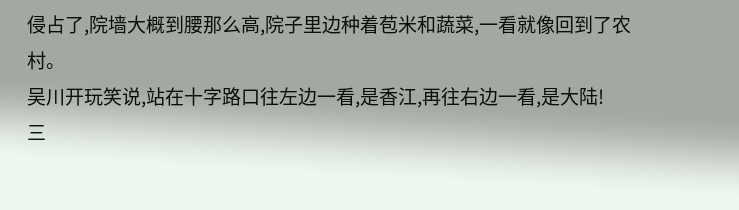侵占了,院墙大概到腰那么高,院子里边种着苞米和蔬菜,一看就像回到了农村。
吴川开玩笑说,站在十字路口往左边一看,是香江,再往右边一看,是大陆!
三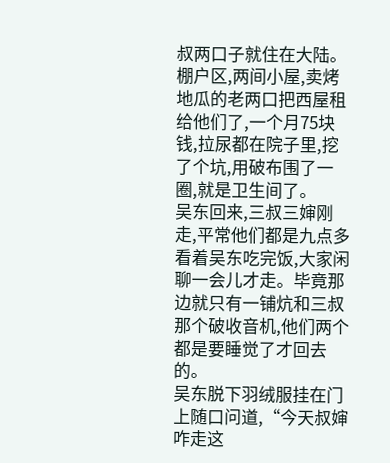叔两口子就住在大陆。
棚户区,两间小屋,卖烤地瓜的老两口把西屋租给他们了,一个月75块钱,拉尿都在院子里,挖了个坑,用破布围了一圈,就是卫生间了。
吴东回来,三叔三婶刚走,平常他们都是九点多看着吴东吃完饭,大家闲聊一会儿才走。毕竟那边就只有一铺炕和三叔那个破收音机,他们两个都是要睡觉了才回去的。
吴东脱下羽绒服挂在门上随口问道,“今天叔婶咋走这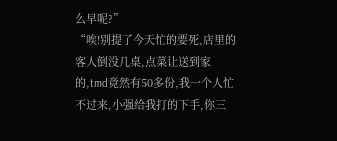么早呢?”
“唉!别提了今天忙的要死,店里的客人倒没几桌,点菜让送到家的,tmd竟然有50多份,我一个人忙不过来,小强给我打的下手,你三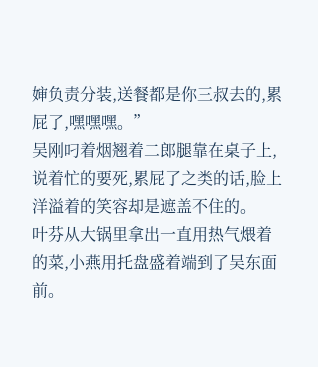婶负责分装,送餐都是你三叔去的,累屁了,嘿嘿嘿。”
吴刚叼着烟翘着二郎腿靠在桌子上,说着忙的要死,累屁了之类的话,脸上洋溢着的笑容却是遮盖不住的。
叶芬从大锅里拿出一直用热气煨着的菜,小燕用托盘盛着端到了吴东面前。